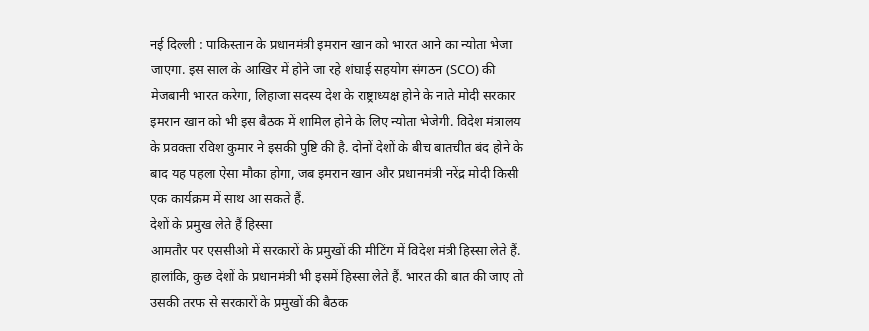नई दिल्ली : पाकिस्तान के प्रधानमंत्री इमरान खान को भारत आने का न्योता भेजा जाएगा. इस साल के आखिर में होने जा रहे शंघाई सहयोग संगठन (SCO) की मेजबानी भारत करेगा, लिहाजा सदस्य देश के राष्ट्राध्यक्ष होने के नाते मोदी सरकार इमरान खान को भी इस बैठक में शामिल होने के लिए न्योता भेजेगी. विदेश मंत्रालय के प्रवक्ता रविश कुमार ने इसकी पुष्टि की है. दोनों देशों के बीच बातचीत बंद होने के बाद यह पहला ऐसा मौका होगा, जब इमरान खान और प्रधानमंत्री नरेंद्र मोदी किसी एक कार्यक्रम में साथ आ सकते हैं.
देशों के प्रमुख लेते हैं हिस्सा
आमतौर पर एससीओ में सरकारों के प्रमुखों की मीटिंग में विदेश मंत्री हिस्सा लेते हैं. हालांकि, कुछ देशों के प्रधानमंत्री भी इसमें हिस्सा लेते हैं. भारत की बात की जाए तो उसकी तरफ से सरकारों के प्रमुखों की बैठक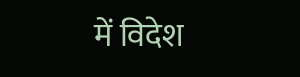में विदेश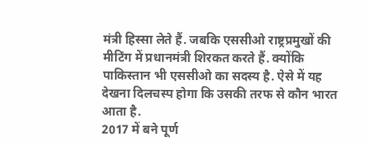मंत्री हिस्सा लेते हैं. जबकि एससीओ राष्ट्रप्रमुखों की मीटिंग में प्रधानमंत्री शिरकत करते हैं. क्योंकि पाकिस्तान भी एससीओ का सदस्य है. ऐसे में यह देखना दिलचस्प होगा कि उसकी तरफ से कौन भारत आता है.
2017 में बने पूर्ण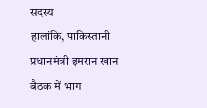सदस्य
हालांकि, पाकिस्तानी प्रधानमंत्री इमरान खान बैठक में भाग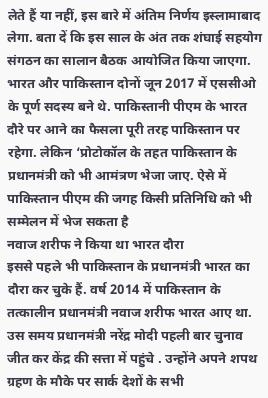लेते हैं या नहीं, इस बारे में अंतिम निर्णय इस्लामाबाद लेगा. बता दें कि इस साल के अंत तक शंघाई सहयोग संगठन का सालान बैठक आयोजित किया जाएगा. भारत और पाकिस्तान दोनों जून 2017 में एससीओ के पूर्ण सदस्य बने थे. पाकिस्तानी पीएम के भारत दौरे पर आने का फैसला पूरी तरह पाकिस्तान पर रहेगा. लेकिन ‘प्रोटोकॉल के तहत पाकिस्तान के प्रधानमंत्री को भी आमंत्रण भेजा जाए. ऐसे में पाकिस्तान पीएम की जगह किसी प्रतिनिधि को भी सम्मेलन में भेज सकता है
नवाज शरीफ ने किया था भारत दौरा
इससे पहले भी पाकिस्तान के प्रधानमंत्री भारत का दौरा कर चुके हैं. वर्ष 2014 में पाकिस्तान के तत्कालीन प्रधानमंत्री नवाज शरीफ भारत आए था. उस समय प्रधानमंत्री नरेंद्र मोदी पहली बार चुनाव जीत कर केंद्र की सत्ता में पहुंचे . उन्होंने अपने शपथ ग्रहण के मौके पर सार्क देशों के सभी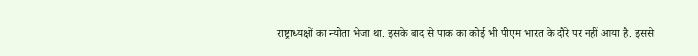राष्ट्राध्यक्षों का न्योता भेजा था. इसके बाद से पाक का कोई भी पीएम भारत के दौरे पर नहीं आया है. इससे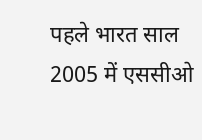पहले भारत साल 2005 में एससीओ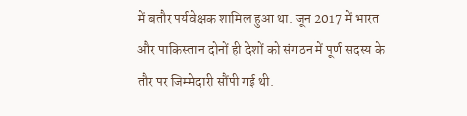में बतौर पर्यवेक्षक शामिल हुआ था. जून 2017 में भारत और पाकिस्तान दोनों ही देशों को संगठन में पूर्ण सदस्य के तौर पर जिम्मेदारी सौंपी गई थी.